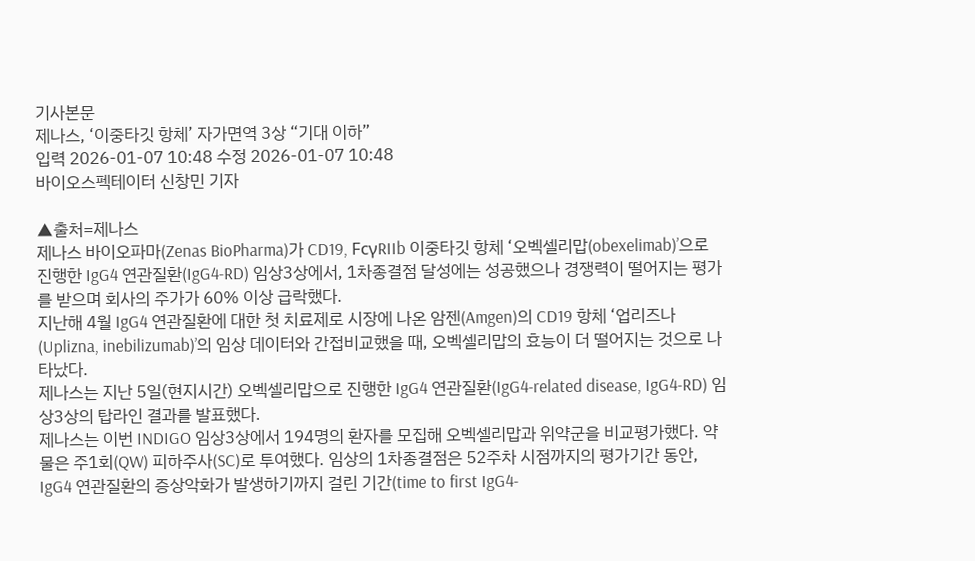기사본문
제나스, ‘이중타깃 항체’ 자가면역 3상 “기대 이하”
입력 2026-01-07 10:48 수정 2026-01-07 10:48
바이오스펙테이터 신창민 기자

▲출처=제나스
제나스 바이오파마(Zenas BioPharma)가 CD19, FcγRIIb 이중타깃 항체 ‘오벡셀리맙(obexelimab)’으로 진행한 IgG4 연관질환(IgG4-RD) 임상3상에서, 1차종결점 달성에는 성공했으나 경쟁력이 떨어지는 평가를 받으며 회사의 주가가 60% 이상 급락했다.
지난해 4월 IgG4 연관질환에 대한 첫 치료제로 시장에 나온 암젠(Amgen)의 CD19 항체 ‘업리즈나(Uplizna, inebilizumab)’의 임상 데이터와 간접비교했을 때, 오벡셀리맙의 효능이 더 떨어지는 것으로 나타났다.
제나스는 지난 5일(현지시간) 오벡셀리맙으로 진행한 IgG4 연관질환(IgG4-related disease, IgG4-RD) 임상3상의 탑라인 결과를 발표했다.
제나스는 이번 INDIGO 임상3상에서 194명의 환자를 모집해 오벡셀리맙과 위약군을 비교평가했다. 약물은 주1회(QW) 피하주사(SC)로 투여했다. 임상의 1차종결점은 52주차 시점까지의 평가기간 동안, IgG4 연관질환의 증상악화가 발생하기까지 걸린 기간(time to first IgG4-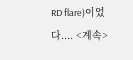RD flare)이었다.... <계속>